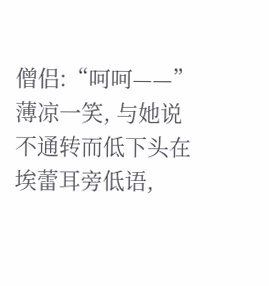僧侣:“呵呵——”薄凉一笑, 与她说不通转而低下头在埃蕾耳旁低语,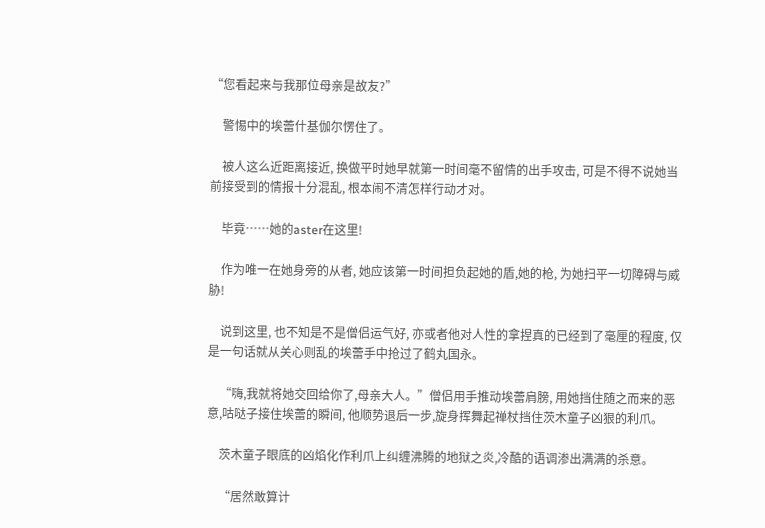“您看起来与我那位母亲是故友?”

    警惕中的埃蕾什基伽尔愣住了。

    被人这么近距离接近, 换做平时她早就第一时间毫不留情的出手攻击, 可是不得不说她当前接受到的情报十分混乱, 根本闹不清怎样行动才对。

    毕竟……她的aster在这里!

    作为唯一在她身旁的从者, 她应该第一时间担负起她的盾,她的枪, 为她扫平一切障碍与威胁!

    说到这里, 也不知是不是僧侣运气好, 亦或者他对人性的拿捏真的已经到了毫厘的程度, 仅是一句话就从关心则乱的埃蕾手中抢过了鹤丸国永。

    “嗨,我就将她交回给你了,母亲大人。”僧侣用手推动埃蕾肩膀, 用她挡住随之而来的恶意,咕哒子接住埃蕾的瞬间, 他顺势退后一步,旋身挥舞起禅杖挡住茨木童子凶狠的利爪。

    茨木童子眼底的凶焰化作利爪上纠缠沸腾的地狱之炎,冷酷的语调渗出满满的杀意。

    “居然敢算计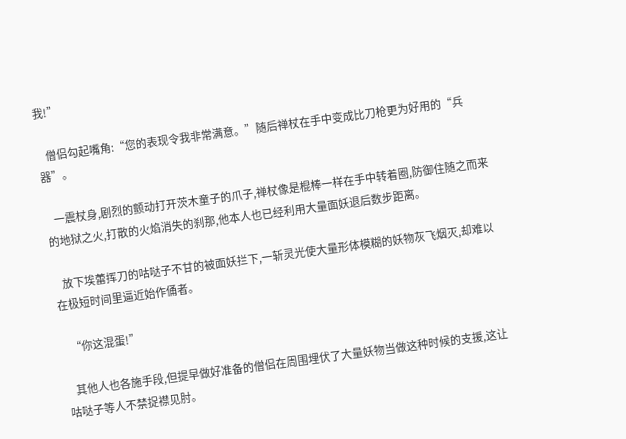我!”

    僧侣勾起嘴角:“您的表现令我非常满意。”随后禅杖在手中变成比刀枪更为好用的“兵器”。

    一震杖身,剧烈的颤动打开茨木童子的爪子,禅杖像是棍棒一样在手中转着圈,防御住随之而来的地狱之火,打散的火焰消失的刹那,他本人也已经利用大量面妖退后数步距离。

    放下埃蕾挥刀的咕哒子不甘的被面妖拦下,一斩灵光使大量形体模糊的妖物灰飞烟灭,却难以在极短时间里逼近始作俑者。

    “你这混蛋!”

    其他人也各施手段,但提早做好准备的僧侣在周围埋伏了大量妖物当做这种时候的支援,这让咕哒子等人不禁捉襟见肘。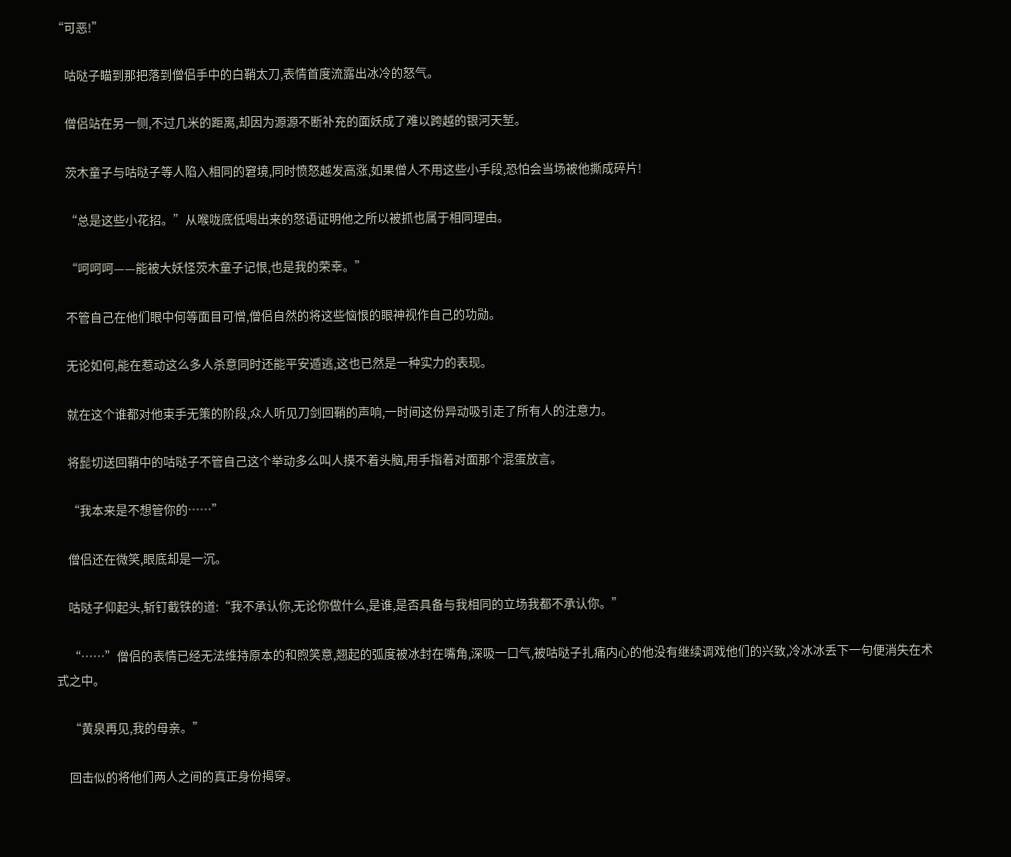“可恶!”

    咕哒子瞄到那把落到僧侣手中的白鞘太刀,表情首度流露出冰冷的怒气。

    僧侣站在另一侧,不过几米的距离,却因为源源不断补充的面妖成了难以跨越的银河天堑。

    茨木童子与咕哒子等人陷入相同的窘境,同时愤怒越发高涨,如果僧人不用这些小手段,恐怕会当场被他撕成碎片!

    “总是这些小花招。”从喉咙底低喝出来的怒语证明他之所以被抓也属于相同理由。

    “呵呵呵——能被大妖怪茨木童子记恨,也是我的荣幸。”

    不管自己在他们眼中何等面目可憎,僧侣自然的将这些恼恨的眼神视作自己的功勋。

    无论如何,能在惹动这么多人杀意同时还能平安遁逃,这也已然是一种实力的表现。

    就在这个谁都对他束手无策的阶段,众人听见刀剑回鞘的声响,一时间这份异动吸引走了所有人的注意力。

    将髭切送回鞘中的咕哒子不管自己这个举动多么叫人摸不着头脑,用手指着对面那个混蛋放言。

    “我本来是不想管你的……”

    僧侣还在微笑,眼底却是一沉。

    咕哒子仰起头,斩钉截铁的道:“我不承认你,无论你做什么,是谁,是否具备与我相同的立场我都不承认你。”

    “……”僧侣的表情已经无法维持原本的和煦笑意,翘起的弧度被冰封在嘴角,深吸一口气,被咕哒子扎痛内心的他没有继续调戏他们的兴致,冷冰冰丢下一句便消失在术式之中。

    “黄泉再见,我的母亲。”

    回击似的将他们两人之间的真正身份揭穿。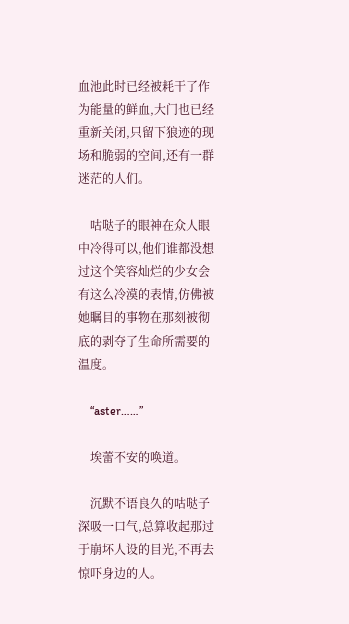血池此时已经被耗干了作为能量的鲜血,大门也已经重新关闭,只留下狼迹的现场和脆弱的空间,还有一群迷茫的人们。

    咕哒子的眼神在众人眼中冷得可以,他们谁都没想过这个笑容灿烂的少女会有这么冷漠的表情,仿佛被她瞩目的事物在那刻被彻底的剥夺了生命所需要的温度。

    “aster……”

    埃蕾不安的唤道。

    沉默不语良久的咕哒子深吸一口气,总算收起那过于崩坏人设的目光,不再去惊吓身边的人。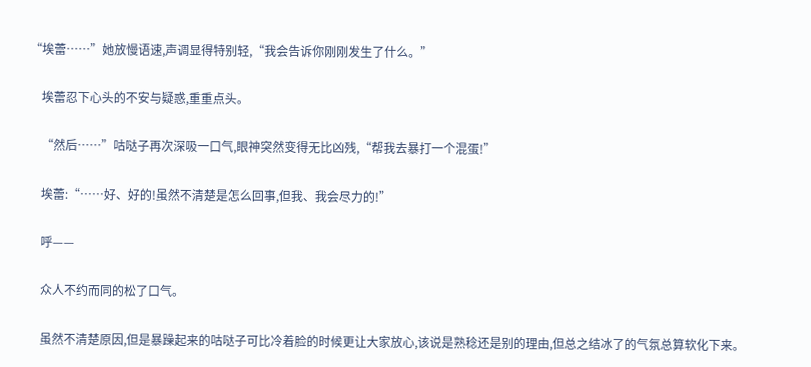“埃蕾……”她放慢语速,声调显得特别轻,“我会告诉你刚刚发生了什么。”

    埃蕾忍下心头的不安与疑惑,重重点头。

    “然后……”咕哒子再次深吸一口气,眼神突然变得无比凶残,“帮我去暴打一个混蛋!”

    埃蕾:“……好、好的!虽然不清楚是怎么回事,但我、我会尽力的!”

    呼——

    众人不约而同的松了口气。

    虽然不清楚原因,但是暴躁起来的咕哒子可比冷着脸的时候更让大家放心,该说是熟稔还是别的理由,但总之结冰了的气氛总算软化下来。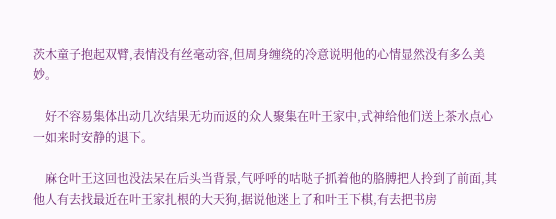茨木童子抱起双臂,表情没有丝毫动容,但周身缠绕的冷意说明他的心情显然没有多么美妙。

    好不容易集体出动几次结果无功而返的众人聚集在叶王家中,式神给他们送上茶水点心一如来时安静的退下。

    麻仓叶王这回也没法呆在后头当背景,气呼呼的咕哒子抓着他的胳膊把人拎到了前面,其他人有去找最近在叶王家扎根的大天狗,据说他迷上了和叶王下棋,有去把书房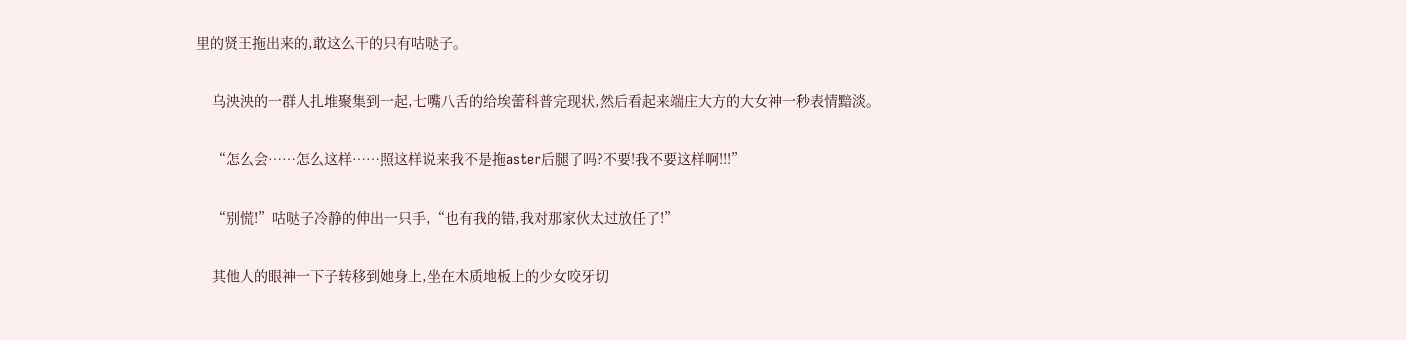里的贤王拖出来的,敢这么干的只有咕哒子。

    乌泱泱的一群人扎堆聚集到一起,七嘴八舌的给埃蕾科普完现状,然后看起来端庄大方的大女神一秒表情黯淡。

    “怎么会……怎么这样……照这样说来我不是拖aster后腿了吗?不要!我不要这样啊!!!”

    “别慌!”咕哒子冷静的伸出一只手,“也有我的错,我对那家伙太过放任了!”

    其他人的眼神一下子转移到她身上,坐在木质地板上的少女咬牙切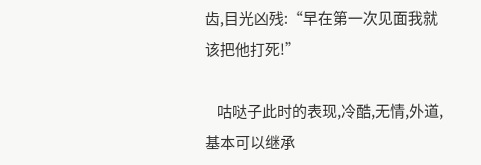齿,目光凶残:“早在第一次见面我就该把他打死!”

    咕哒子此时的表现,冷酷,无情,外道,基本可以继承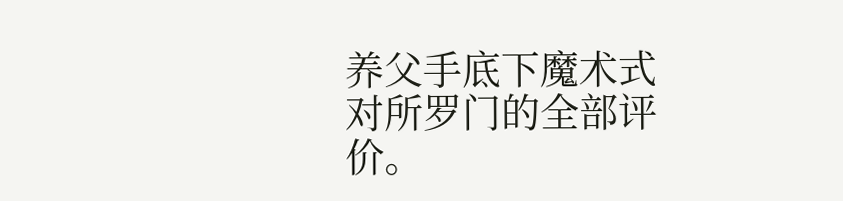养父手底下魔术式对所罗门的全部评价。